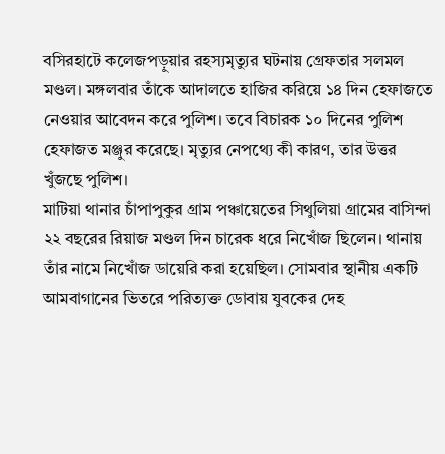বসিরহাটে কলেজপড়ুয়ার রহস্যমৃত্যুর ঘটনায় গ্রেফতার সলমল মণ্ডল। মঙ্গলবার তাঁকে আদালতে হাজির করিয়ে ১৪ দিন হেফাজতে নেওয়ার আবেদন করে পুলিশ। তবে বিচারক ১০ দিনের পুলিশ হেফাজত মঞ্জুর করেছে। মৃত্যুর নেপথ্যে কী কারণ, তার উত্তর খুঁজছে পুলিশ।
মাটিয়া থানার চাঁপাপুকুর গ্রাম পঞ্চায়েতের সিথুলিয়া গ্রামের বাসিন্দা ২২ বছরের রিয়াজ মণ্ডল দিন চারেক ধরে নিখোঁজ ছিলেন। থানায় তাঁর নামে নিখোঁজ ডায়েরি করা হয়েছিল। সোমবার স্থানীয় একটি আমবাগানের ভিতরে পরিত্যক্ত ডোবায় যুবকের দেহ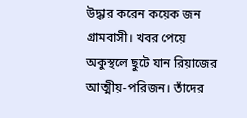উদ্ধার করেন কয়েক জন গ্রামবাসী। খবর পেয়ে অকুস্থলে ছুটে যান রিয়াজের আত্মীয়-পরিজন। তাঁদের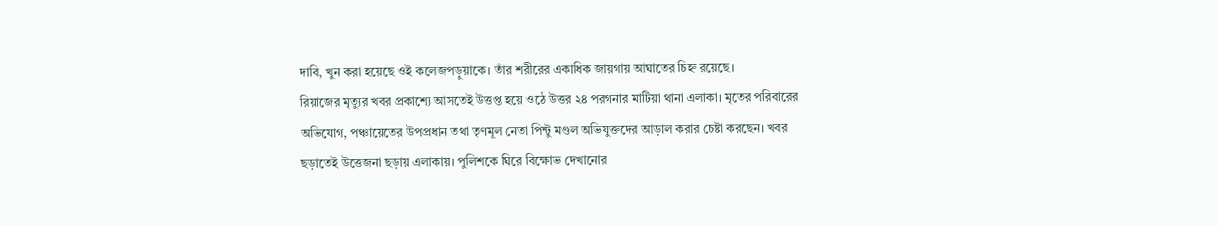দাবি, খুন করা হয়েছে ওই কলেজপড়ুয়াকে। তাঁর শরীরের একাধিক জায়গায় আঘাতের চিহ্ন রয়েছে।
রিয়াজের মৃত্যুর খবর প্রকাশ্যে আসতেই উত্তপ্ত হয়ে ওঠে উত্তর ২৪ পরগনার মাটিয়া থানা এলাকা। মৃতের পরিবারের অভিযোগ, পঞ্চায়েতের উপপ্রধান তথা তৃণমূল নেতা পিন্টু মণ্ডল অভিযুক্তদের আড়াল করার চেষ্টা করছেন। খবর ছড়াতেই উত্তেজনা ছড়ায় এলাকায়। পুলিশকে ঘিরে বিক্ষোভ দেখানোর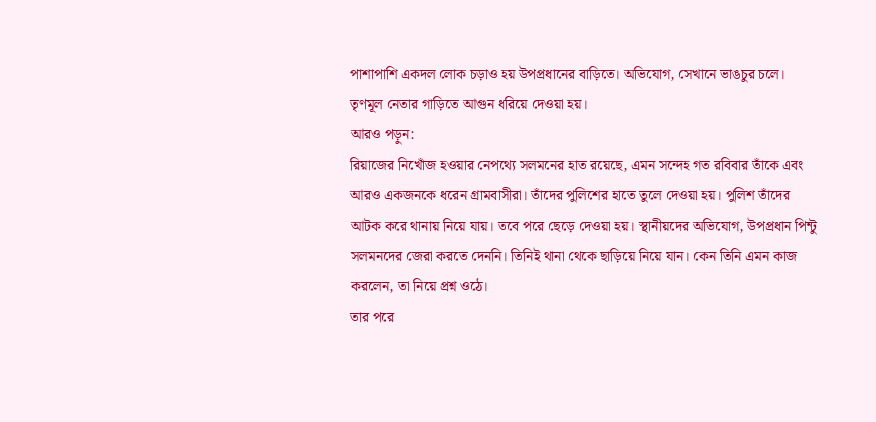পাশাপাশি একদল লোক চড়াও হয় উপপ্রধানের বাড়িতে। অভিযোগ, সেখানে ভাঙচুর চলে। তৃণমূল নেতার গাড়িতে আগুন ধরিয়ে দেওয়া হয়।
আরও পড়ুন:
রিয়াজের নিখোঁজ হওয়ার নেপথ্যে সলমনের হাত রয়েছে, এমন সন্দেহ গত রবিবার তাঁকে এবং আরও একজনকে ধরেন গ্রামবাসীরা। তাঁদের পুলিশের হাতে তুলে দেওয়া হয়। পুলিশ তাঁদের আটক করে থানায় নিয়ে যায়। তবে পরে ছেড়ে দেওয়া হয়। স্থানীয়দের অভিযোগ, উপপ্রধান পিন্টু সলমনদের জেরা করতে দেননি। তিনিই থানা থেকে ছাড়িয়ে নিয়ে যান। কেন তিনি এমন কাজ করলেন, তা নিয়ে প্রশ্ন ওঠে।
তার পরে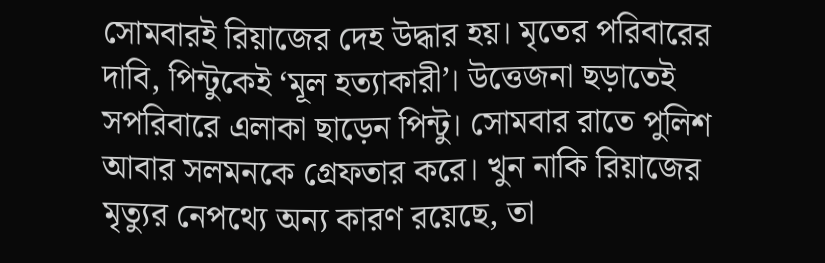সোমবারই রিয়াজের দেহ উদ্ধার হয়। মৃতের পরিবারের দাবি, পিন্টুকেই ‘মূল হত্যাকারী’। উত্তেজনা ছড়াতেই সপরিবারে এলাকা ছাড়েন পিন্টু। সোমবার রাতে পুলিশ আবার সলমনকে গ্রেফতার করে। খুন নাকি রিয়াজের মৃত্যুর নেপথ্যে অন্য কারণ রয়েছে, তা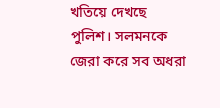খতিয়ে দেখছে পুলিশ। সলমনকে জেরা করে সব অধরা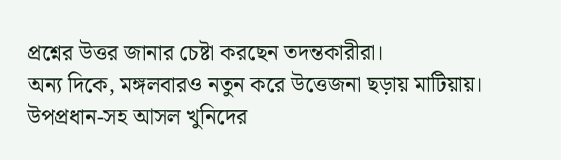প্রশ্নের উত্তর জানার চেষ্টা করছেন তদন্তকারীরা।
অন্য দিকে, মঙ্গলবারও নতুন করে উত্তেজনা ছড়ায় মাটিয়ায়। উপপ্রধান-সহ আসল খুনিদের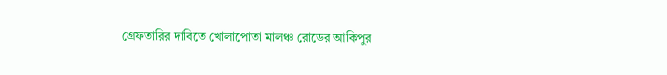গ্রেফতারির দাবিতে খোলাপোতা মালঞ্চ রোডের আকিপুর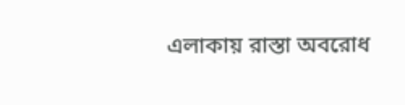এলাকায় রাস্তা অবরোধ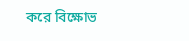করে বিক্ষোভ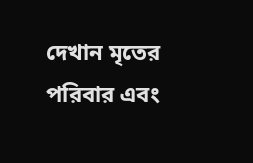দেখান মৃতের পরিবার এবং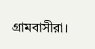গ্রামবাসীরা।